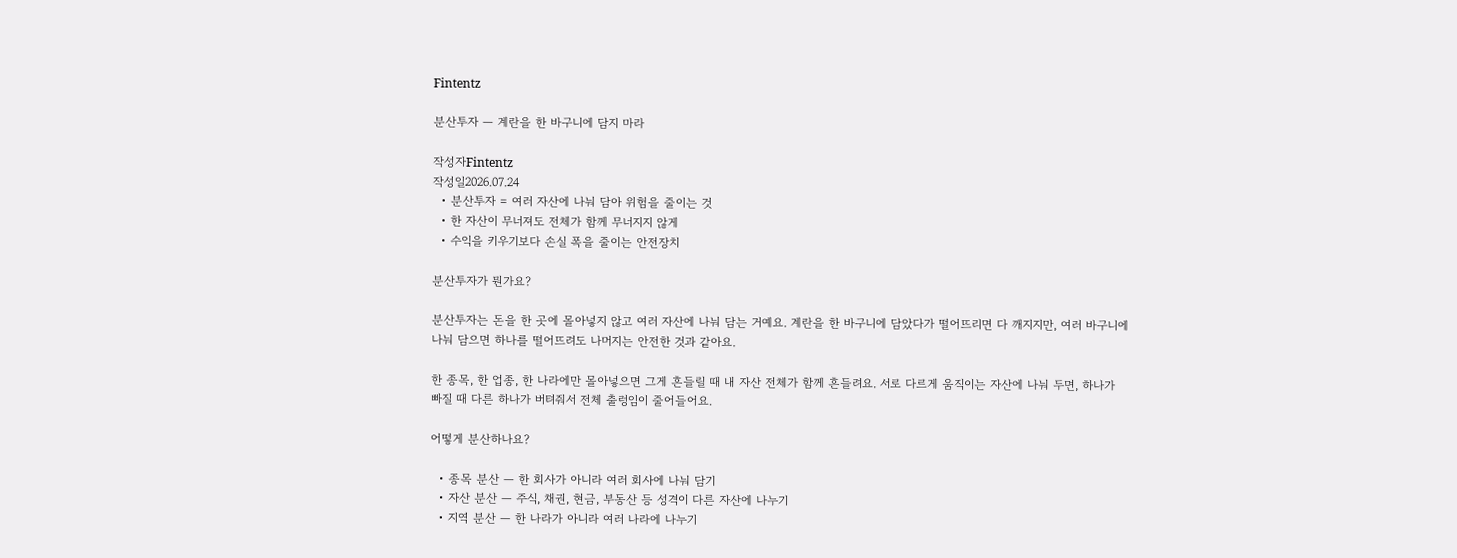Fintentz

분산투자 — 계란을 한 바구니에 담지 마라

작성자Fintentz
작성일2026.07.24
  • 분산투자 = 여러 자산에 나눠 담아 위험을 줄이는 것
  • 한 자산이 무너져도 전체가 함께 무너지지 않게
  • 수익을 키우기보다 손실 폭을 줄이는 안전장치

분산투자가 뭔가요?

분산투자는 돈을 한 곳에 몰아넣지 않고 여러 자산에 나눠 담는 거예요. 계란을 한 바구니에 담았다가 떨어뜨리면 다 깨지지만, 여러 바구니에 나눠 담으면 하나를 떨어뜨려도 나머지는 안전한 것과 같아요.

한 종목, 한 업종, 한 나라에만 몰아넣으면 그게 흔들릴 때 내 자산 전체가 함께 흔들려요. 서로 다르게 움직이는 자산에 나눠 두면, 하나가 빠질 때 다른 하나가 버텨줘서 전체 출렁임이 줄어들어요.

어떻게 분산하나요?

  • 종목 분산 — 한 회사가 아니라 여러 회사에 나눠 담기
  • 자산 분산 — 주식, 채권, 현금, 부동산 등 성격이 다른 자산에 나누기
  • 지역 분산 — 한 나라가 아니라 여러 나라에 나누기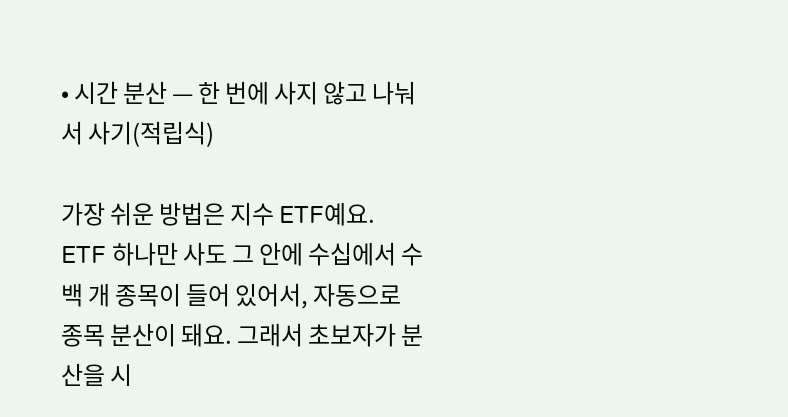• 시간 분산 — 한 번에 사지 않고 나눠서 사기(적립식)

가장 쉬운 방법은 지수 ETF예요. ETF 하나만 사도 그 안에 수십에서 수백 개 종목이 들어 있어서, 자동으로 종목 분산이 돼요. 그래서 초보자가 분산을 시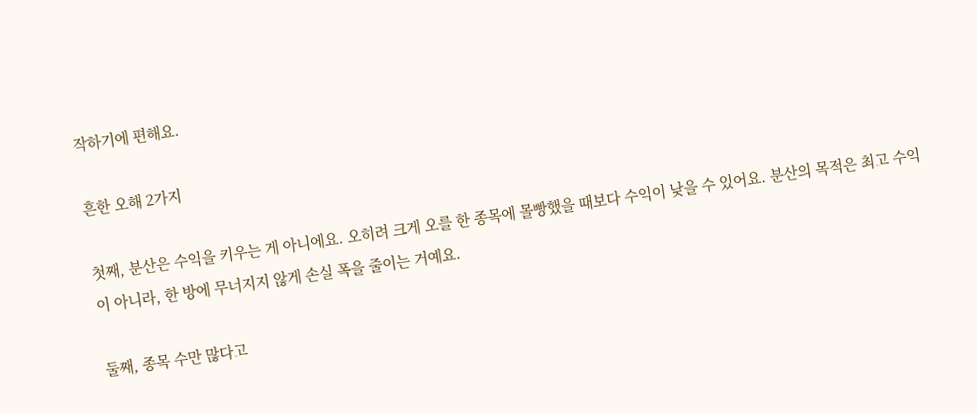작하기에 편해요.

흔한 오해 2가지

첫째, 분산은 수익을 키우는 게 아니에요. 오히려 크게 오를 한 종목에 몰빵했을 때보다 수익이 낮을 수 있어요. 분산의 목적은 최고 수익이 아니라, 한 방에 무너지지 않게 손실 폭을 줄이는 거예요.

둘째, 종목 수만 많다고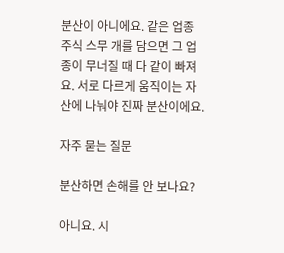분산이 아니에요. 같은 업종 주식 스무 개를 담으면 그 업종이 무너질 때 다 같이 빠져요. 서로 다르게 움직이는 자산에 나눠야 진짜 분산이에요.

자주 묻는 질문

분산하면 손해를 안 보나요?

아니요. 시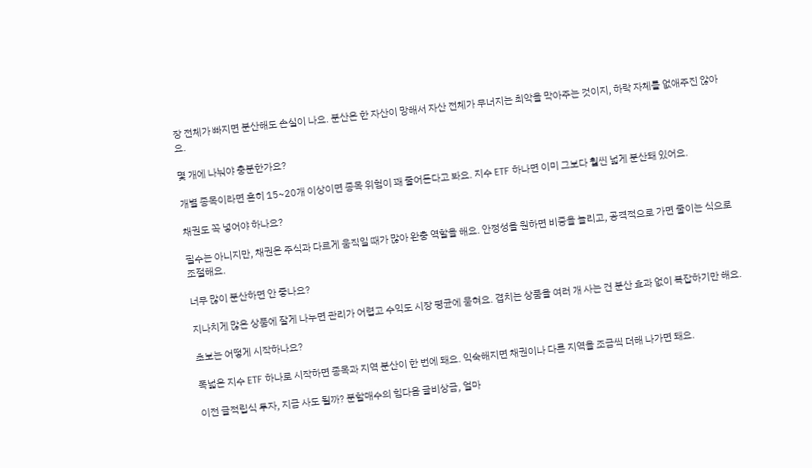장 전체가 빠지면 분산해도 손실이 나요. 분산은 한 자산이 망해서 자산 전체가 무너지는 최악을 막아주는 것이지, 하락 자체를 없애주진 않아요.

몇 개에 나눠야 충분한가요?

개별 종목이라면 흔히 15~20개 이상이면 종목 위험이 꽤 줄어든다고 봐요. 지수 ETF 하나면 이미 그보다 훨씬 넓게 분산돼 있어요.

채권도 꼭 넣어야 하나요?

필수는 아니지만, 채권은 주식과 다르게 움직일 때가 많아 완충 역할을 해요. 안정성을 원하면 비중을 늘리고, 공격적으로 가면 줄이는 식으로 조절해요.

너무 많이 분산하면 안 좋나요?

지나치게 많은 상품에 잘게 나누면 관리가 어렵고 수익도 시장 평균에 묻혀요. 겹치는 상품을 여러 개 사는 건 분산 효과 없이 복잡하기만 해요.

초보는 어떻게 시작하나요?

폭넓은 지수 ETF 하나로 시작하면 종목과 지역 분산이 한 번에 돼요. 익숙해지면 채권이나 다른 지역을 조금씩 더해 나가면 돼요.

이전 글적립식 투자, 지금 사도 될까? 분할매수의 힘다음 글비상금, 얼마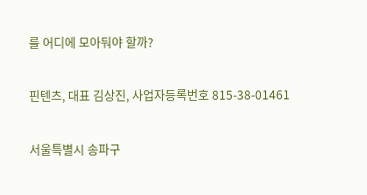를 어디에 모아둬야 할까?

핀텐츠, 대표 김상진, 사업자등록번호 815-38-01461

서울특별시 송파구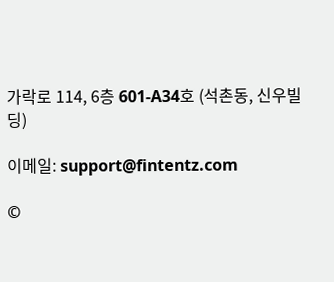가락로 114, 6층 601-A34호 (석촌동, 신우빌딩)

이메일: support@fintentz.com

©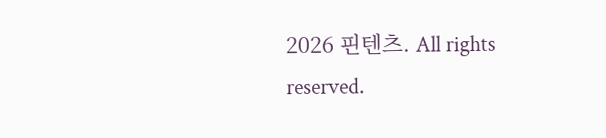2026 핀텐츠. All rights reserved.